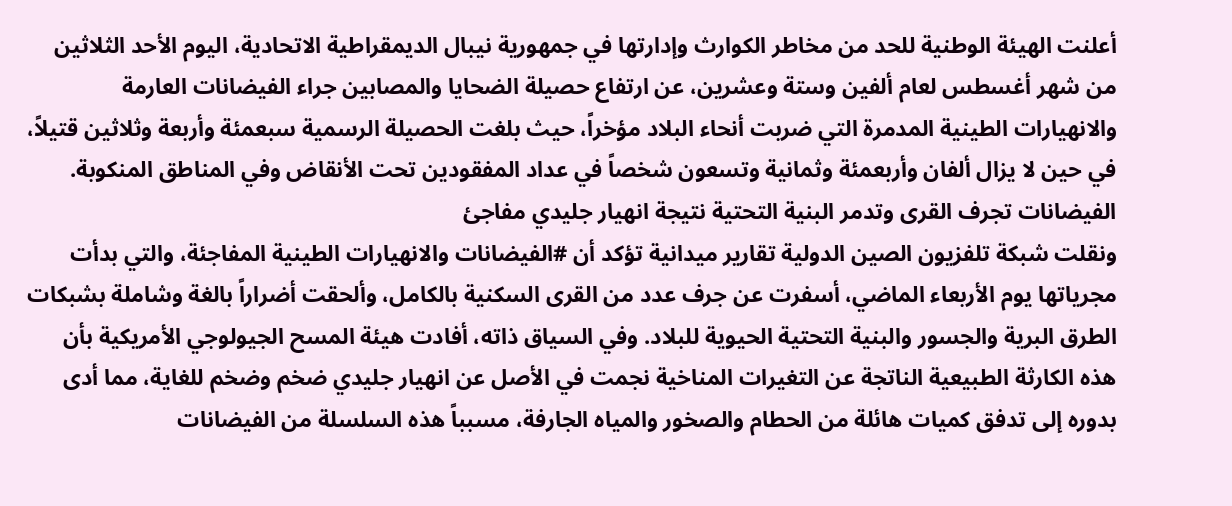أعلنت الهيئة الوطنية للحد من مخاطر الكوارث وإدارتها في جمهورية نيبال الديمقراطية الاتحادية، اليوم الأحد الثلاثين من شهر أغسطس لعام ألفين وستة وعشرين، عن ارتفاع حصيلة الضحايا والمصابين جراء الفيضانات العارمة والانهيارات الطينية المدمرة التي ضربت أنحاء البلاد مؤخراً، حيث بلغت الحصيلة الرسمية سبعمئة وأربعة وثلاثين قتيلاً، في حين لا يزال ألفان وأربعمئة وثمانية وتسعون شخصاً في عداد المفقودين تحت الأنقاض وفي المناطق المنكوبة.
الفيضانات تجرف القرى وتدمر البنية التحتية نتيجة انهيار جليدي مفاجئ
ونقلت شبكة تلفزيون الصين الدولية تقارير ميدانية تؤكد أن #الفيضانات والانهيارات الطينية المفاجئة، والتي بدأت مجرياتها يوم الأربعاء الماضي، أسفرت عن جرف عدد من القرى السكنية بالكامل، وألحقت أضراراً بالغة وشاملة بشبكات الطرق البرية والجسور والبنية التحتية الحيوية للبلاد. وفي السياق ذاته، أفادت هيئة المسح الجيولوجي الأمريكية بأن هذه الكارثة الطبيعية الناتجة عن التغيرات المناخية نجمت في الأصل عن انهيار جليدي ضخم وضخم للغاية، مما أدى بدوره إلى تدفق كميات هائلة من الحطام والصخور والمياه الجارفة، مسبباً هذه السلسلة من الفيضانات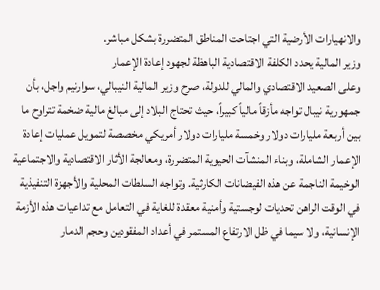والانهيارات الأرضية التي اجتاحت المناطق المتضررة بشكل مباشر.
وزير المالية يحدد الكلفة الاقتصادية الباهظة لجهود إعادة الإعمار
وعلى الصعيد الاقتصادي والمالي للدولة، صرح وزير المالية النيبالي، سوارنيم واجل، بأن جمهورية نيبال تواجه مأزقاً مالياً كبيراً، حيث تحتاج البلاد إلى مبالغ مالية ضخمة تتراوح ما بين أربعة مليارات دولار وخمسة مليارات دولار أمريكي مخصصة لتمويل عمليات إعادة الإعمار الشاملة، وبناء المنشآت الحيوية المتضررة، ومعالجة الأثار الاقتصادية والاجتماعية الوخيمة الناجمة عن هذه الفيضانات الكارثية. وتواجه السلطات المحلية والأجهزة التنفيذية في الوقت الراهن تحديات لوجستية وأمنية معقدة للغاية في التعامل مع تداعيات هذه الأزمة الإنسانية، ولا سيما في ظل الارتفاع المستمر في أعداد المفقودين وحجم الدمار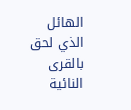الهائل الذي لحق بالقرى النائية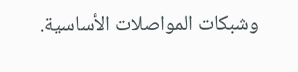وشبكات المواصلات الأساسية.